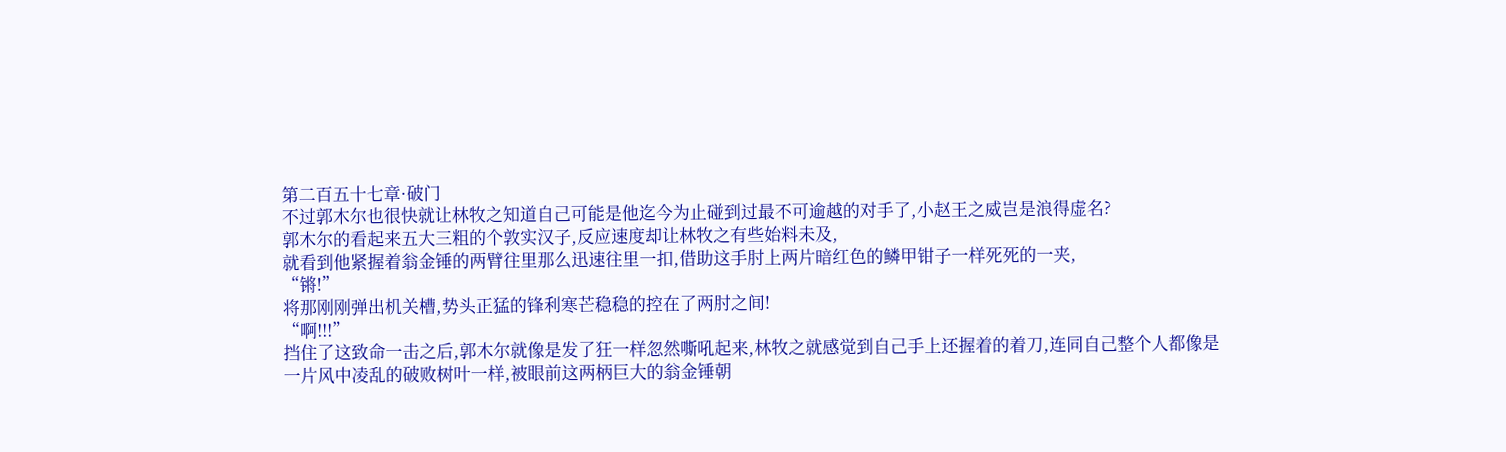第二百五十七章·破门
不过郭木尔也很快就让林牧之知道自己可能是他迄今为止碰到过最不可逾越的对手了,小赵王之威岂是浪得虚名?
郭木尔的看起来五大三粗的个敦实汉子,反应速度却让林牧之有些始料未及,
就看到他紧握着翁金锤的两臂往里那么迅速往里一扣,借助这手肘上两片暗红色的鳞甲钳子一样死死的一夹,
“锵!”
将那刚刚弹出机关槽,势头正猛的锋利寒芒稳稳的控在了两肘之间!
“啊!!!”
挡住了这致命一击之后,郭木尔就像是发了狂一样忽然嘶吼起来,林牧之就感觉到自己手上还握着的着刀,连同自己整个人都像是一片风中凌乱的破败树叶一样,被眼前这两柄巨大的翁金锤朝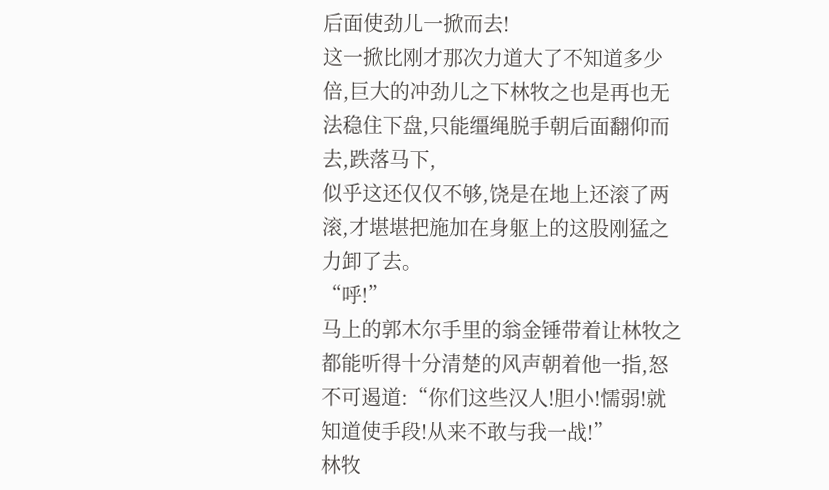后面使劲儿一掀而去!
这一掀比刚才那次力道大了不知道多少倍,巨大的冲劲儿之下林牧之也是再也无法稳住下盘,只能缰绳脱手朝后面翻仰而去,跌落马下,
似乎这还仅仅不够,饶是在地上还滚了两滚,才堪堪把施加在身躯上的这股刚猛之力卸了去。
“呼!”
马上的郭木尔手里的翁金锤带着让林牧之都能听得十分清楚的风声朝着他一指,怒不可遏道:“你们这些汉人!胆小!懦弱!就知道使手段!从来不敢与我一战!”
林牧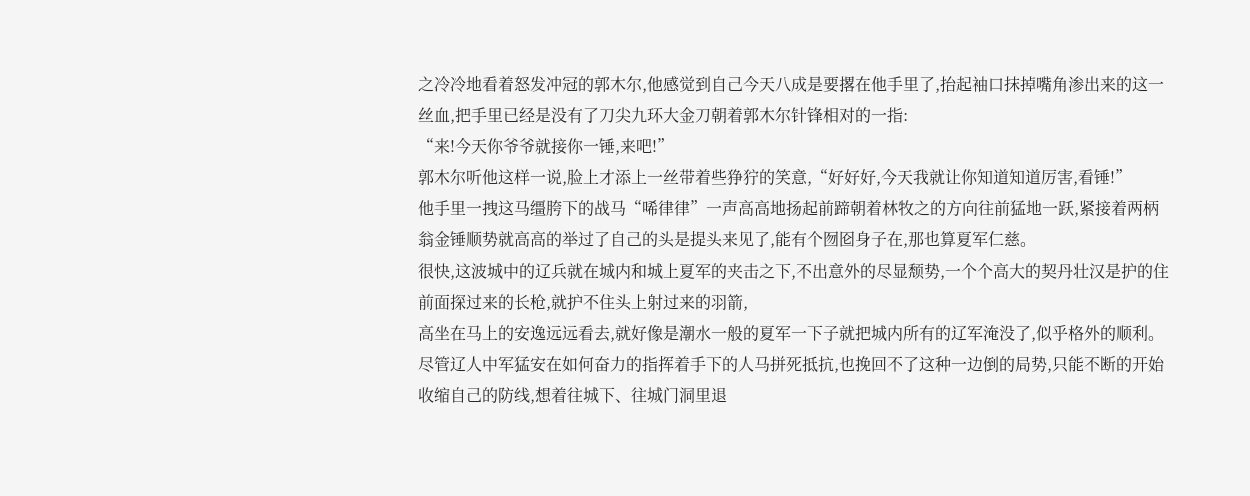之冷冷地看着怒发冲冠的郭木尔,他感觉到自己今天八成是要撂在他手里了,抬起袖口抹掉嘴角渗出来的这一丝血,把手里已经是没有了刀尖九环大金刀朝着郭木尔针锋相对的一指:
“来!今天你爷爷就接你一锤,来吧!”
郭木尔听他这样一说,脸上才添上一丝带着些狰狞的笑意,“好好好,今天我就让你知道知道厉害,看锤!”
他手里一拽这马缰胯下的战马“唏律律”一声高高地扬起前蹄朝着林牧之的方向往前猛地一跃,紧接着两柄翁金锤顺势就高高的举过了自己的头是提头来见了,能有个囫囵身子在,那也算夏军仁慈。
很快,这波城中的辽兵就在城内和城上夏军的夹击之下,不出意外的尽显颓势,一个个高大的契丹壮汉是护的住前面探过来的长枪,就护不住头上射过来的羽箭,
高坐在马上的安逸远远看去,就好像是潮水一般的夏军一下子就把城内所有的辽军淹没了,似乎格外的顺利。
尽管辽人中军猛安在如何奋力的指挥着手下的人马拼死抵抗,也挽回不了这种一边倒的局势,只能不断的开始收缩自己的防线,想着往城下、往城门洞里退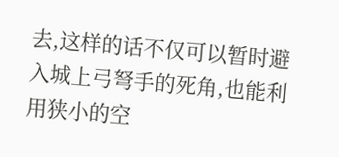去,这样的话不仅可以暂时避入城上弓弩手的死角,也能利用狭小的空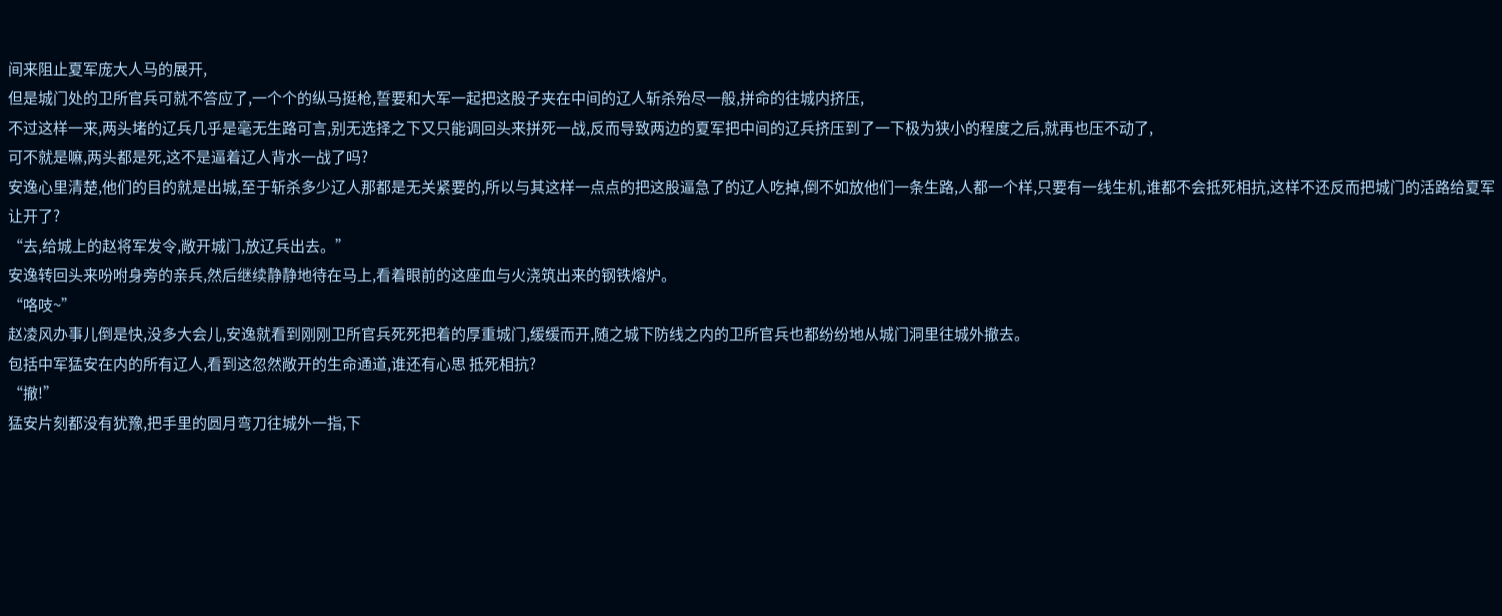间来阻止夏军庞大人马的展开,
但是城门处的卫所官兵可就不答应了,一个个的纵马挺枪,誓要和大军一起把这股子夹在中间的辽人斩杀殆尽一般,拼命的往城内挤压,
不过这样一来,两头堵的辽兵几乎是毫无生路可言,别无选择之下又只能调回头来拼死一战,反而导致两边的夏军把中间的辽兵挤压到了一下极为狭小的程度之后,就再也压不动了,
可不就是嘛,两头都是死,这不是逼着辽人背水一战了吗?
安逸心里清楚,他们的目的就是出城,至于斩杀多少辽人那都是无关紧要的,所以与其这样一点点的把这股逼急了的辽人吃掉,倒不如放他们一条生路,人都一个样,只要有一线生机,谁都不会抵死相抗,这样不还反而把城门的活路给夏军让开了?
“去,给城上的赵将军发令,敞开城门,放辽兵出去。”
安逸转回头来吩咐身旁的亲兵,然后继续静静地待在马上,看着眼前的这座血与火浇筑出来的钢铁熔炉。
“咯吱~”
赵凌风办事儿倒是快,没多大会儿,安逸就看到刚刚卫所官兵死死把着的厚重城门,缓缓而开,随之城下防线之内的卫所官兵也都纷纷地从城门洞里往城外撤去。
包括中军猛安在内的所有辽人,看到这忽然敞开的生命通道,谁还有心思 抵死相抗?
“撤!”
猛安片刻都没有犹豫,把手里的圆月弯刀往城外一指,下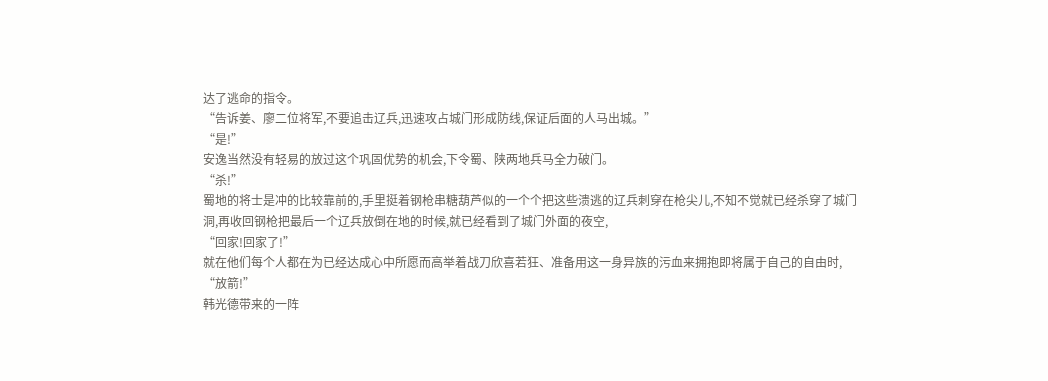达了逃命的指令。
“告诉姜、廖二位将军,不要追击辽兵,迅速攻占城门形成防线,保证后面的人马出城。”
“是!”
安逸当然没有轻易的放过这个巩固优势的机会,下令蜀、陕两地兵马全力破门。
“杀!”
蜀地的将士是冲的比较靠前的,手里挺着钢枪串糖葫芦似的一个个把这些溃逃的辽兵刺穿在枪尖儿,不知不觉就已经杀穿了城门洞,再收回钢枪把最后一个辽兵放倒在地的时候,就已经看到了城门外面的夜空,
“回家!回家了!”
就在他们每个人都在为已经达成心中所愿而高举着战刀欣喜若狂、准备用这一身异族的污血来拥抱即将属于自己的自由时,
“放箭!”
韩光德带来的一阵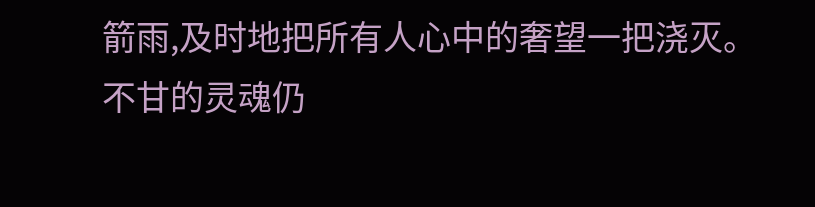箭雨,及时地把所有人心中的奢望一把浇灭。
不甘的灵魂仍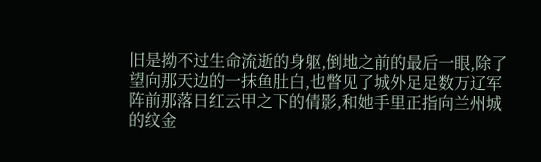旧是拗不过生命流逝的身躯,倒地之前的最后一眼,除了望向那天边的一抹鱼肚白,也瞥见了城外足足数万辽军阵前那落日红云甲之下的倩影,和她手里正指向兰州城的纹金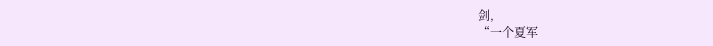剑,
“一个夏军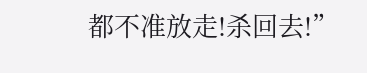都不准放走!杀回去!”